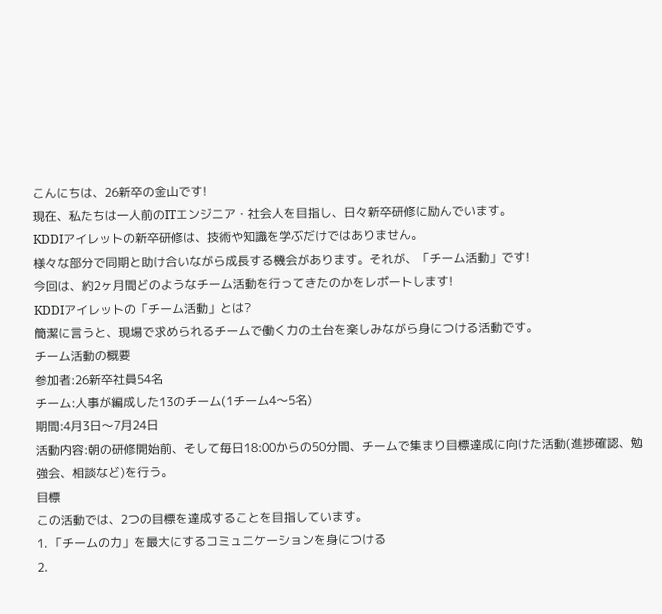こんにちは、26新卒の金山です!
現在、私たちは一人前のITエンジニア・社会人を目指し、日々新卒研修に励んでいます。
KDDIアイレットの新卒研修は、技術や知識を学ぶだけではありません。
様々な部分で同期と助け合いながら成長する機会があります。それが、「チーム活動」です!
今回は、約2ヶ月間どのようなチーム活動を行ってきたのかをレポートします!
KDDIアイレットの「チーム活動」とは?
簡潔に言うと、現場で求められるチームで働く力の土台を楽しみながら身につける活動です。
チーム活動の概要
参加者:26新卒社員54名
チーム:人事が編成した13のチーム(1チーム4〜5名)
期間:4月3日〜7月24日
活動内容:朝の研修開始前、そして毎日18:00からの50分間、チームで集まり目標達成に向けた活動(進捗確認、勉強会、相談など)を行う。
目標
この活動では、2つの目標を達成することを目指しています。
1. 「チームの力」を最大にするコミュニケーションを身につける
2.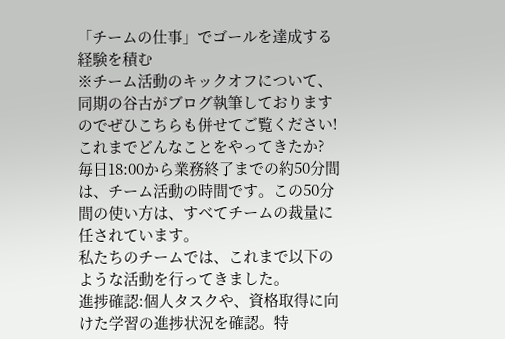「チームの仕事」でゴールを達成する経験を積む
※チーム活動のキックオフについて、同期の谷古がブログ執筆しておりますのでぜひこちらも併せてご覧ください!
これまでどんなことをやってきたか?
毎日18:00から業務終了までの約50分間は、チーム活動の時間です。この50分間の使い方は、すべてチームの裁量に任されています。
私たちのチームでは、これまで以下のような活動を行ってきました。
進捗確認:個人タスクや、資格取得に向けた学習の進捗状況を確認。特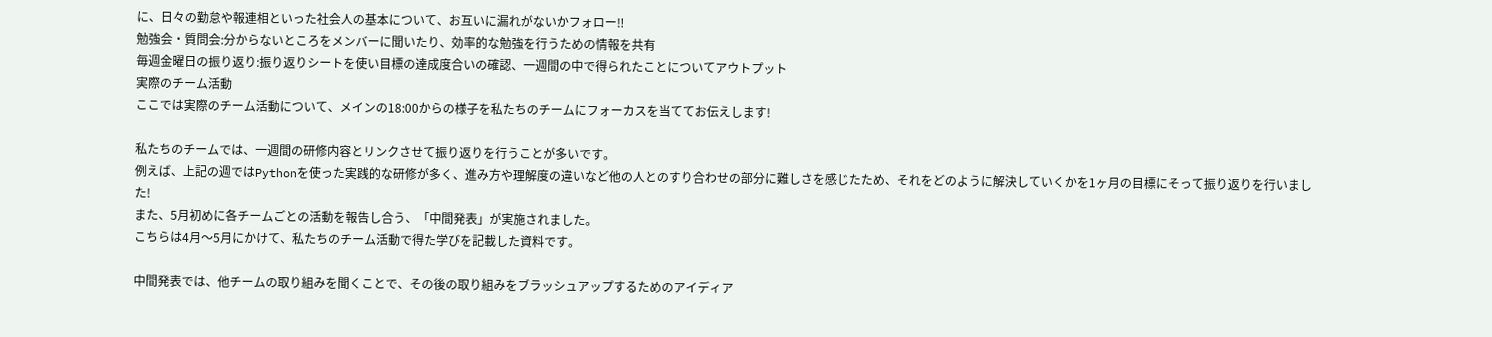に、日々の勤怠や報連相といった社会人の基本について、お互いに漏れがないかフォロー‼
勉強会・質問会:分からないところをメンバーに聞いたり、効率的な勉強を行うための情報を共有
毎週金曜日の振り返り:振り返りシートを使い目標の達成度合いの確認、一週間の中で得られたことについてアウトプット
実際のチーム活動
ここでは実際のチーム活動について、メインの18:00からの様子を私たちのチームにフォーカスを当ててお伝えします!

私たちのチームでは、一週間の研修内容とリンクさせて振り返りを行うことが多いです。
例えば、上記の週ではPythonを使った実践的な研修が多く、進み方や理解度の違いなど他の人とのすり合わせの部分に難しさを感じたため、それをどのように解決していくかを1ヶ月の目標にそって振り返りを行いました!
また、5月初めに各チームごとの活動を報告し合う、「中間発表」が実施されました。
こちらは4月〜5月にかけて、私たちのチーム活動で得た学びを記載した資料です。

中間発表では、他チームの取り組みを聞くことで、その後の取り組みをブラッシュアップするためのアイディア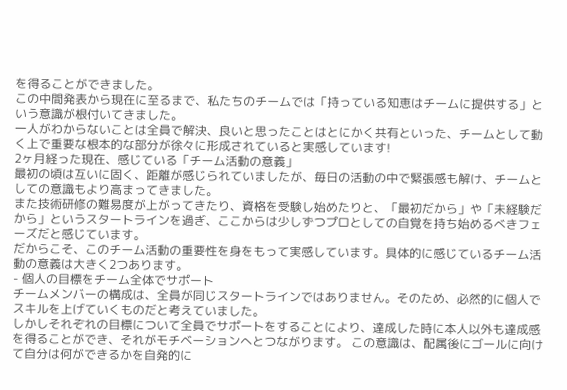を得ることができました。
この中間発表から現在に至るまで、私たちのチームでは「持っている知恵はチームに提供する」という意識が根付いてきました。
一人がわからないことは全員で解決、良いと思ったことはとにかく共有といった、チームとして動く上で重要な根本的な部分が徐々に形成されていると実感しています!
2ヶ月経った現在、感じている「チーム活動の意義」
最初の頃は互いに固く、距離が感じられていましたが、毎日の活動の中で緊張感も解け、チームとしての意識もより高まってきました。
また技術研修の難易度が上がってきたり、資格を受験し始めたりと、「最初だから」や「未経験だから」というスタートラインを過ぎ、ここからは少しずつプロとしての自覚を持ち始めるべきフェーズだと感じています。
だからこそ、このチーム活動の重要性を身をもって実感しています。具体的に感じているチーム活動の意義は大きく2つあります。
- 個人の目標をチーム全体でサポート
チームメンバーの構成は、全員が同じスタートラインではありません。そのため、必然的に個人でスキルを上げていくものだと考えていました。
しかしそれぞれの目標について全員でサポートをすることにより、達成した時に本人以外も達成感を得ることができ、それがモチベーションへとつながります。 この意識は、配属後にゴールに向けて自分は何ができるかを自発的に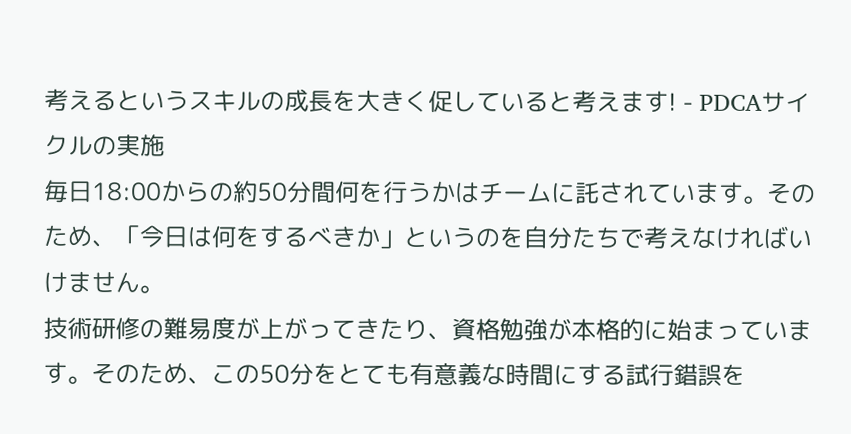考えるというスキルの成長を大きく促していると考えます! - PDCAサイクルの実施
毎日18:00からの約50分間何を行うかはチームに託されています。そのため、「今日は何をするべきか」というのを自分たちで考えなければいけません。
技術研修の難易度が上がってきたり、資格勉強が本格的に始まっています。そのため、この50分をとても有意義な時間にする試行錯誤を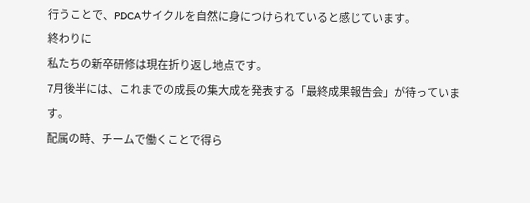行うことで、PDCAサイクルを自然に身につけられていると感じています。
終わりに
私たちの新卒研修は現在折り返し地点です。
7月後半には、これまでの成長の集大成を発表する「最終成果報告会」が待っています。
配属の時、チームで働くことで得ら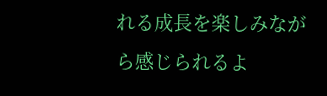れる成長を楽しみながら感じられるよ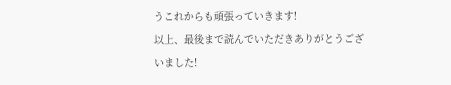うこれからも頑張っていきます!
以上、最後まで読んでいただきありがとうございました!